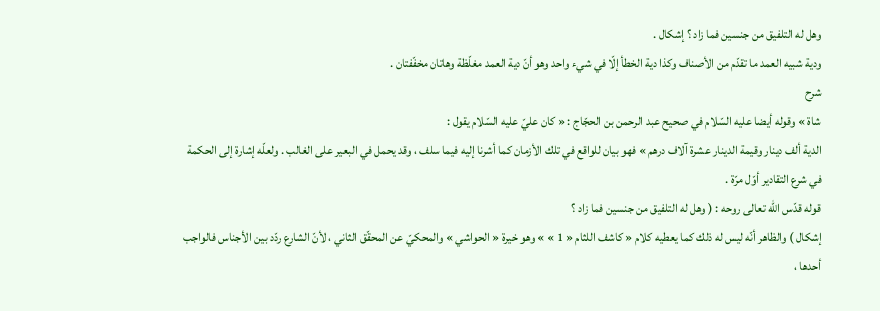وهل له التلفيق من جنسين فما زاد ؟ إشكال .
ودية شبيه العمد ما تقدّم من الأصناف وكذا دية الخطأ إلّا في شيء واحد وهو أنّ دية العمد مغلّظة وهاتان مخفّفتان .
شرح
شاة » وقوله أيضا عليه السّلام في صحيح عبد الرحمن بن الحجّاج : « كان عليّ عليه السّلام يقول :
الدية ألف دينار وقيمة الدينار عشرة آلاف درهم » فهو بيان للواقع في تلك الأزمان كما أشرنا إليه فيما سلف ، وقد يحمل في البعير على الغالب . ولعلّه إشارة إلى الحكمة في شرع التقادير أوّل مرّة .
قوله قدّس اللّه تعالى روحه : ( وهل له التلفيق من جنسين فما زاد ؟
إشكال ) والظاهر أنّه ليس له ذلك كما يعطيه كلام « كاشف اللثام « 1 » » وهو خيرة « الحواشي » والمحكيّ عن المحقّق الثاني ، لأنّ الشارع ردّد بين الأجناس فالواجب أحدها ،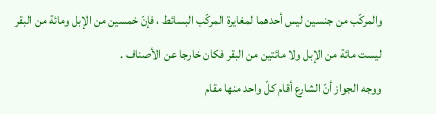والمركّب من جنسين ليس أحدهما لمغايرة المركّب البسائط ، فإنّ خمسين من الإبل ومائة من البقر ليست مائة من الإبل ولا مائتين من البقر فكان خارجا عن الأصناف .
ووجه الجواز أنّ الشارع أقام كلّ واحد منها مقام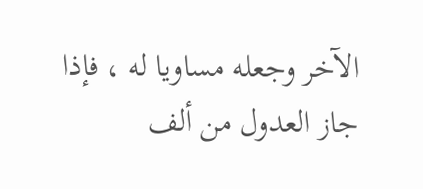الآخر وجعله مساويا له ، فإذا جاز العدول من ألف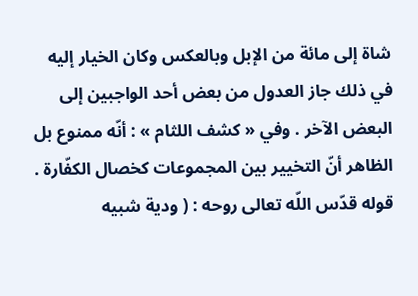شاة إلى مائة من الإبل وبالعكس وكان الخيار إليه في ذلك جاز العدول من بعض أحد الواجبين إلى البعض الآخر . وفي « كشف اللثام » : أنّه ممنوع بل الظاهر أنّ التخيير بين المجموعات كخصال الكفّارة .
قوله قدّس اللّه تعالى روحه : ( ودية شبيه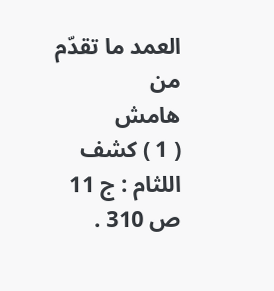العمد ما تقدّم من
هامش
( 1 ) كشف اللثام : ج 11 ص 310 .